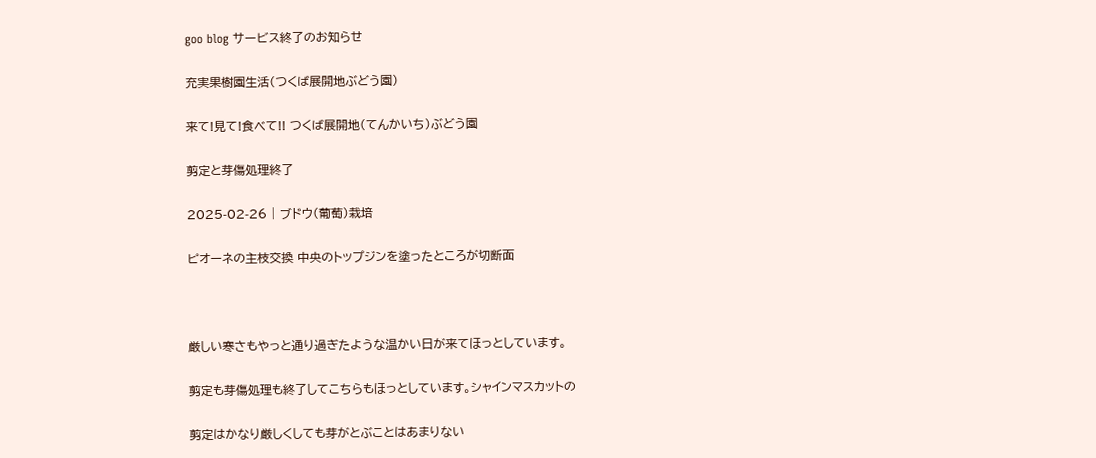goo blog サービス終了のお知らせ

充実果樹園生活(つくば展開地ぶどう園)

来て!見て!食べて!! つくば展開地(てんかいち)ぶどう園

剪定と芽傷処理終了

2025-02-26 | ブドウ(葡萄)栽培

ピオーネの主枝交換 中央のトップジンを塗ったところが切断面



厳しい寒さもやっと通り過ぎたような温かい日が来てほっとしています。

剪定も芽傷処理も終了してこちらもほっとしています。シャインマスカットの

剪定はかなり厳しくしても芽がとぶことはあまりない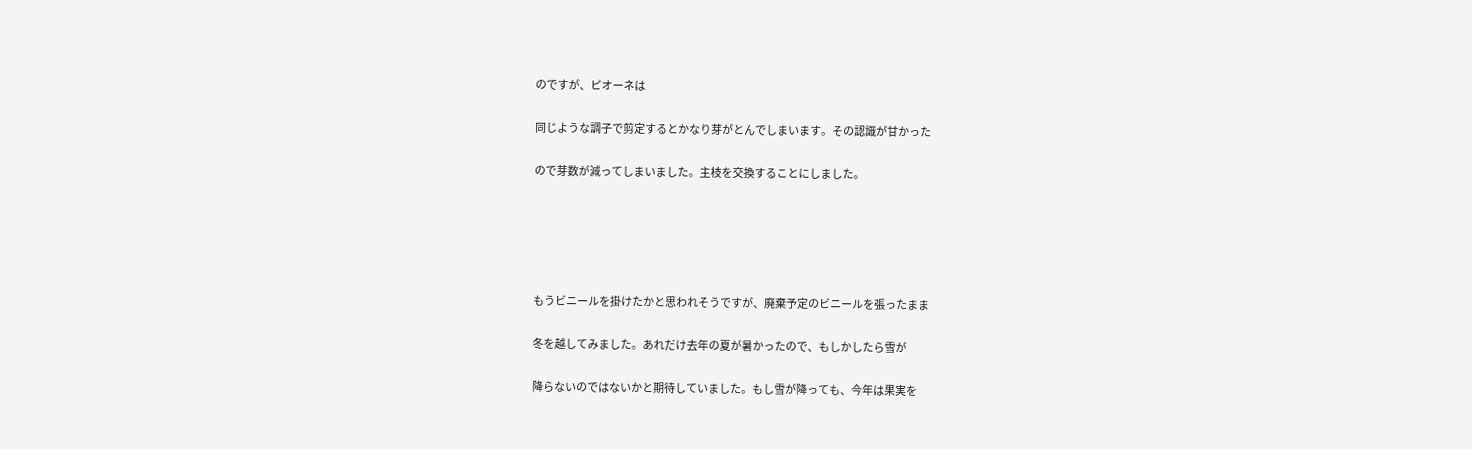のですが、ピオーネは

同じような調子で剪定するとかなり芽がとんでしまいます。その認識が甘かった

ので芽数が減ってしまいました。主枝を交換することにしました。





もうビニールを掛けたかと思われそうですが、廃棄予定のビニールを張ったまま

冬を越してみました。あれだけ去年の夏が暑かったので、もしかしたら雪が

降らないのではないかと期待していました。もし雪が降っても、今年は果実を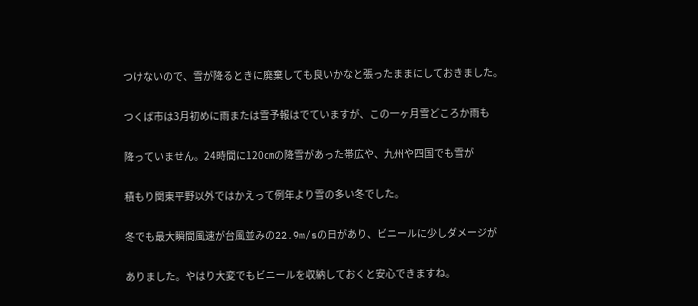つけないので、雪が降るときに廃棄しても良いかなと張ったままにしておきました。

つくば市は3月初めに雨または雪予報はでていますが、この一ヶ月雪どころか雨も

降っていません。24時間に120㎝の降雪があった帯広や、九州や四国でも雪が

積もり関東平野以外ではかえって例年より雪の多い冬でした。

冬でも最大瞬間風速が台風並みの22.9m/sの日があり、ビニールに少しダメージが

ありました。やはり大変でもビニールを収納しておくと安心できますね。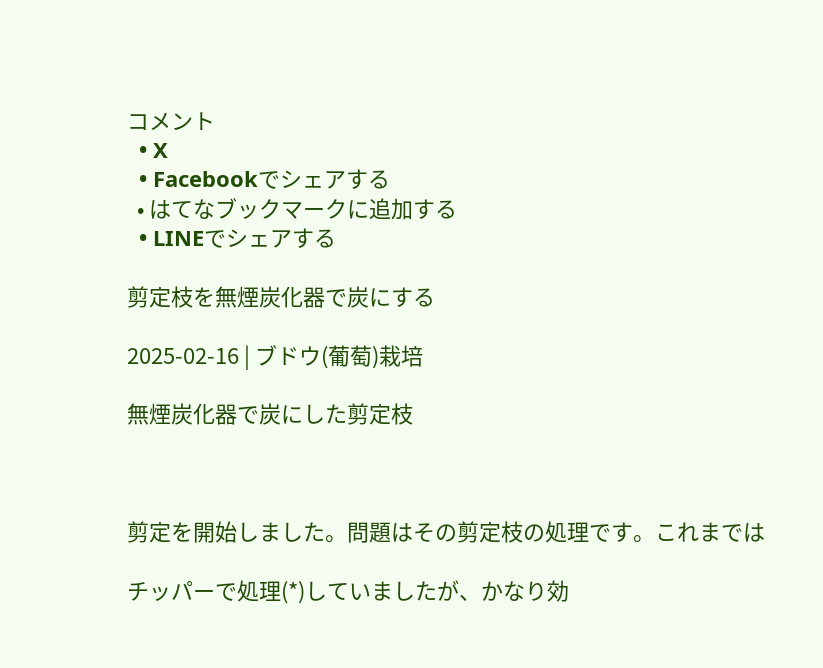コメント
  • X
  • Facebookでシェアする
  • はてなブックマークに追加する
  • LINEでシェアする

剪定枝を無煙炭化器で炭にする

2025-02-16 | ブドウ(葡萄)栽培

無煙炭化器で炭にした剪定枝



剪定を開始しました。問題はその剪定枝の処理です。これまでは

チッパーで処理(*)していましたが、かなり効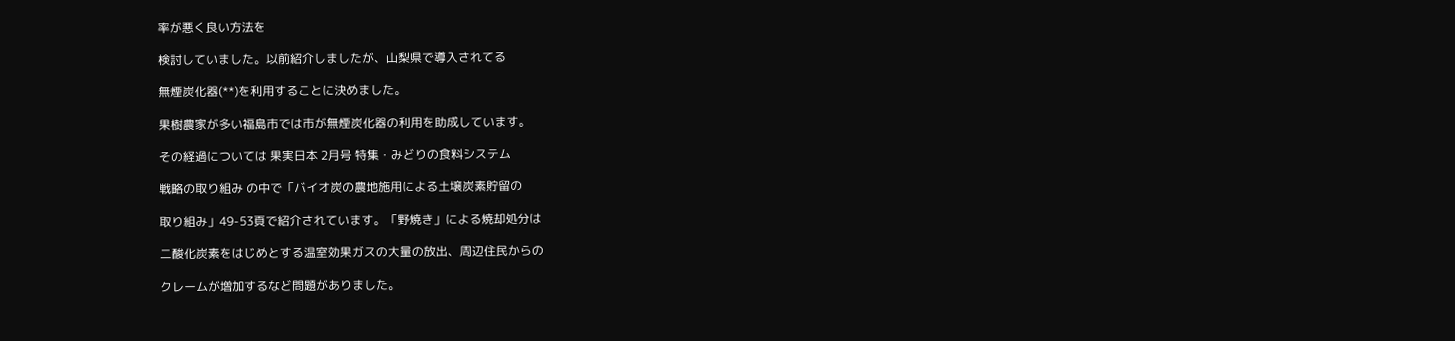率が悪く良い方法を

検討していました。以前紹介しましたが、山梨県で導入されてる

無煙炭化器(**)を利用することに決めました。

果樹農家が多い福島市では市が無煙炭化器の利用を助成しています。

その経過については 果実日本 2月号 特集・みどりの食料システム

戦略の取り組み の中で「バイオ炭の農地施用による土壌炭素貯留の

取り組み」49-53頁で紹介されています。「野焼き」による焼却処分は

二酸化炭素をはじめとする温室効果ガスの大量の放出、周辺住民からの

クレームが増加するなど問題がありました。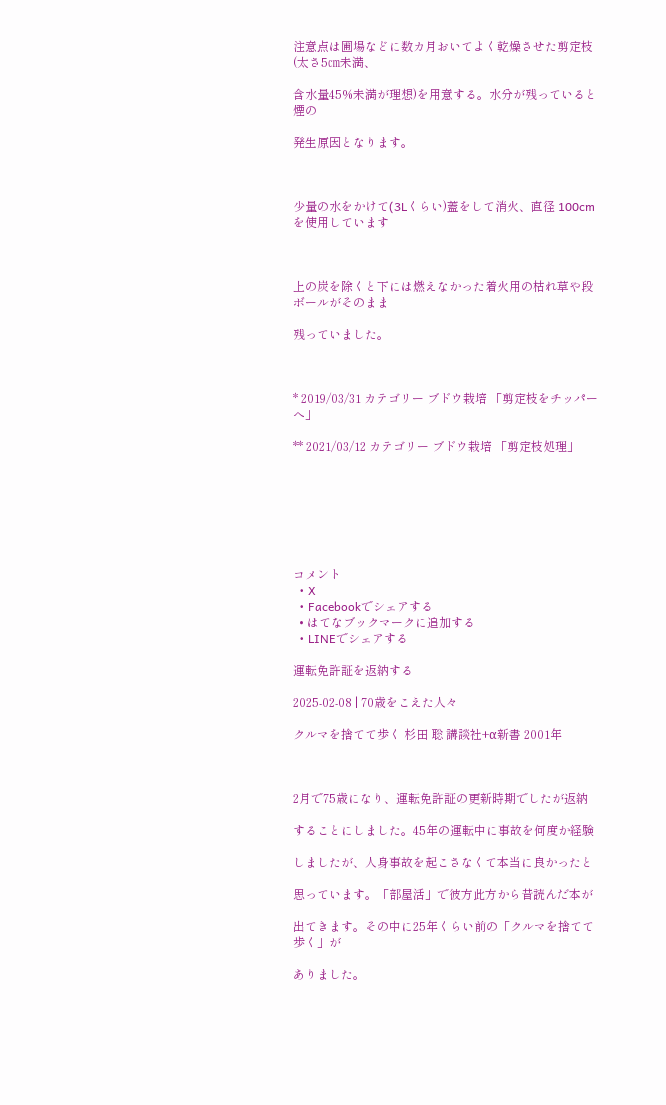注意点は圃場などに数カ月おいてよく乾燥させた剪定枝(太さ5㎝未満、

含水量45%未満が理想)を用意する。水分が残っていると煙の

発生原因となります。



少量の水をかけて(3Lくらい)蓋をして消火、直径 100cmを使用しています



上の炭を除くと下には燃えなかった着火用の枯れ草や段ボールがそのまま

残っていました。



* 2019/03/31 カテゴリー ブドウ栽培 「剪定枝をチッパーへ」

** 2021/03/12 カテゴリー ブドウ栽培 「剪定枝処理」







コメント
  • X
  • Facebookでシェアする
  • はてなブックマークに追加する
  • LINEでシェアする

運転免許証を返納する

2025-02-08 | 70歳をこえた人々

クルマを捨てて歩く 杉田 聡 講談社+α新書 2001年



2月で75歳になり、運転免許証の更新時期でしたが返納

することにしました。45年の運転中に事故を何度か経験

しましたが、人身事故を起こさなくて本当に良かったと

思っています。「部屋活」で彼方此方から昔読んだ本が

出てきます。その中に25年くらい前の「クルマを捨てて歩く」が

ありました。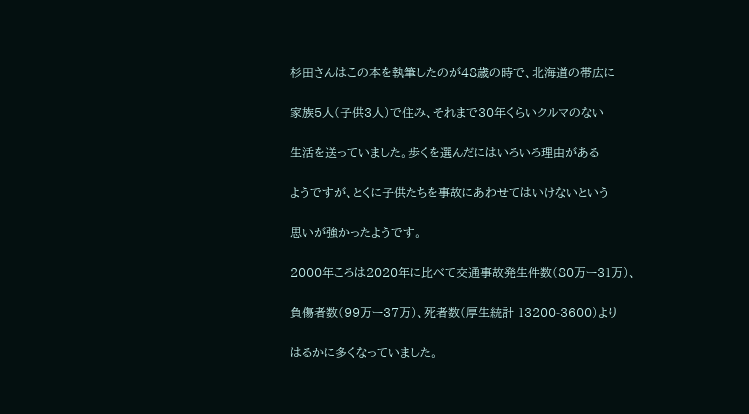杉田さんはこの本を執筆したのが48歳の時で、北海道の帯広に

家族5人(子供3人)で住み、それまで30年くらいクルマのない

生活を送っていました。歩くを選んだにはいろいろ理由がある

ようですが、とくに子供たちを事故にあわせてはいけないという

思いが強かったようです。

2000年ころは2020年に比べて交通事故発生件数(80万ー31万)、

負傷者数(99万ー37万)、死者数(厚生統計 13200-3600)より

はるかに多くなっていました。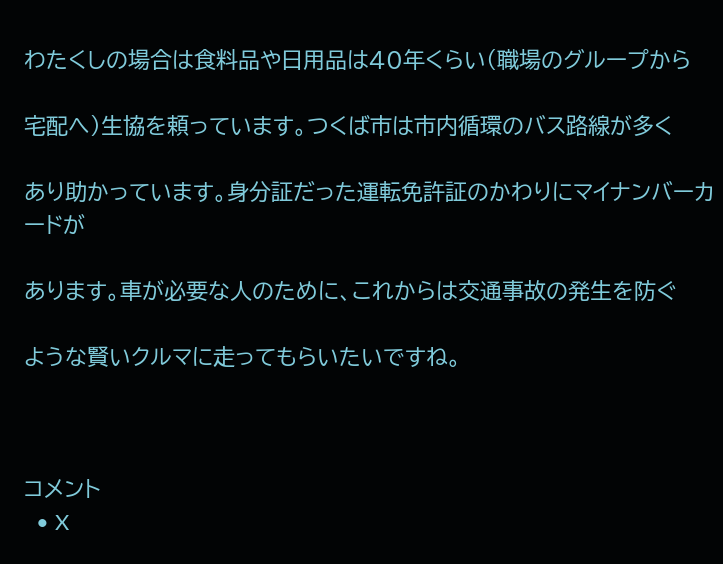わたくしの場合は食料品や日用品は40年くらい(職場のグループから

宅配へ)生協を頼っています。つくば市は市内循環のバス路線が多く

あり助かっています。身分証だった運転免許証のかわりにマイナンバーカードが

あります。車が必要な人のために、これからは交通事故の発生を防ぐ

ような賢いクルマに走ってもらいたいですね。



コメント
  • X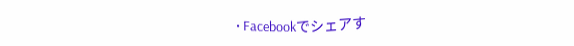• Facebookでシェアす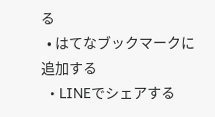る
  • はてなブックマークに追加する
  • LINEでシェアする